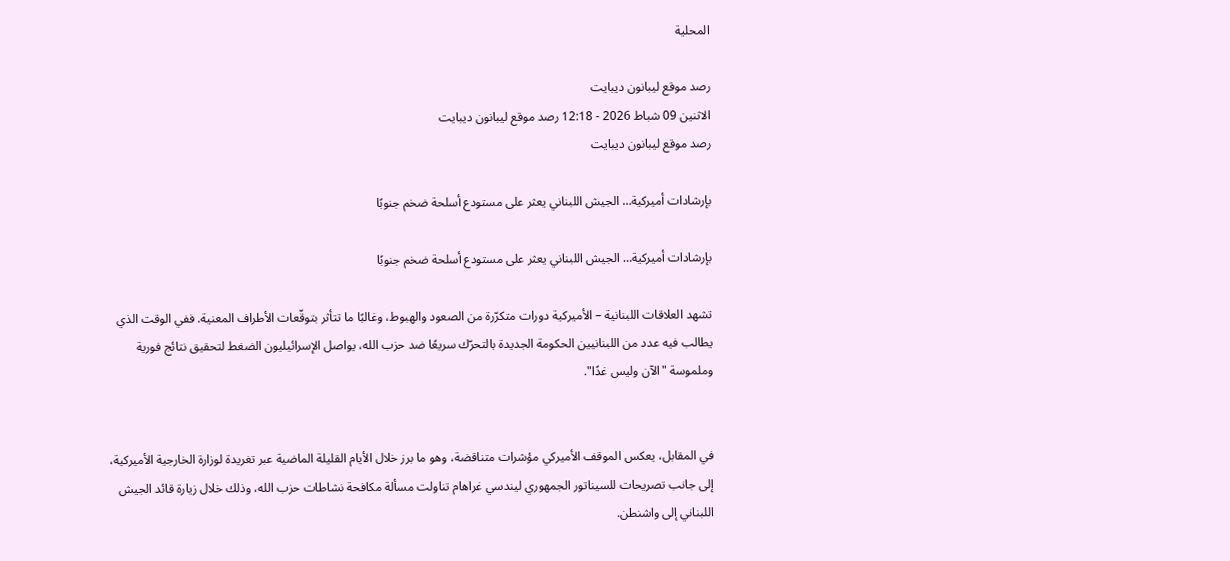المحلية

رصد موقع ليبانون ديبايت
الاثنين 09 شباط 2026 - 12:18 رصد موقع ليبانون ديبايت
رصد موقع ليبانون ديبايت

بإرشادات أميركية… الجيش اللبناني يعثر على مستودع أسلحة ضخم جنوبًا

بإرشادات أميركية… الجيش اللبناني يعثر على مستودع أسلحة ضخم جنوبًا

تشهد العلاقات اللبنانية – الأميركية دورات متكرّرة من الصعود والهبوط، وغالبًا ما تتأثر بتوقّعات الأطراف المعنية. ففي الوقت الذي يطالب فيه عدد من اللبنانيين الحكومة الجديدة بالتحرّك سريعًا ضد حزب الله، يواصل الإسرائيليون الضغط لتحقيق نتائج فورية وملموسة "الآن وليس غدًا".


في المقابل، يعكس الموقف الأميركي مؤشرات متناقضة، وهو ما برز خلال الأيام القليلة الماضية عبر تغريدة لوزارة الخارجية الأميركية، إلى جانب تصريحات للسيناتور الجمهوري ليندسي غراهام تناولت مسألة مكافحة نشاطات حزب الله، وذلك خلال زيارة قائد الجيش اللبناني إلى واشنطن.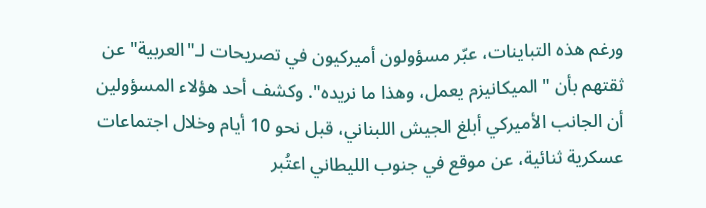ورغم هذه التباينات، عبّر مسؤولون أميركيون في تصريحات لـ"العربية" عن ثقتهم بأن "الميكانيزم يعمل، وهذا ما نريده". وكشف أحد هؤلاء المسؤولين أن الجانب الأميركي أبلغ الجيش اللبناني، قبل نحو 10 أيام وخلال اجتماعات عسكرية ثنائية، عن موقع في جنوب الليطاني اعتُبر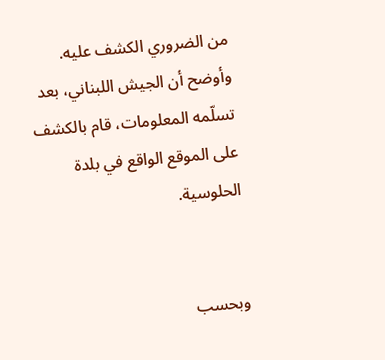من الضروري الكشف عليه. وأوضح أن الجيش اللبناني، بعد تسلّمه المعلومات، قام بالكشف على الموقع الواقع في بلدة الحلوسية.


وبحسب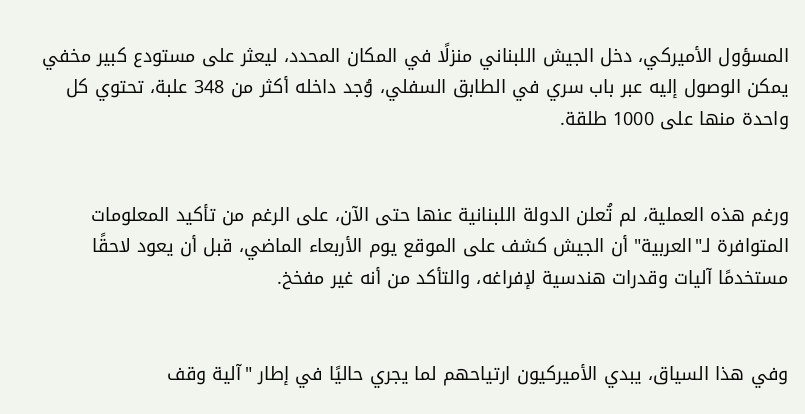المسؤول الأميركي، دخل الجيش اللبناني منزلًا في المكان المحدد، ليعثر على مستودع كبير مخفي يمكن الوصول إليه عبر باب سري في الطابق السفلي، وُجد داخله أكثر من 348 علبة، تحتوي كل واحدة منها على 1000 طلقة.


ورغم هذه العملية، لم تُعلن الدولة اللبنانية عنها حتى الآن، على الرغم من تأكيد المعلومات المتوافرة لـ"العربية" أن الجيش كشف على الموقع يوم الأربعاء الماضي، قبل أن يعود لاحقًا مستخدمًا آليات وقدرات هندسية لإفراغه، والتأكد من أنه غير مفخخ.


وفي هذا السياق، يبدي الأميركيون ارتياحهم لما يجري حاليًا في إطار "آلية وقف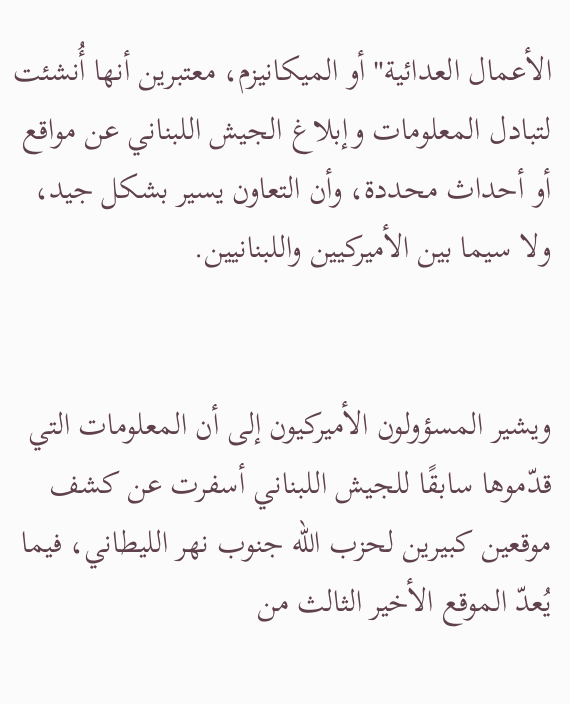الأعمال العدائية" أو الميكانيزم، معتبرين أنها أُنشئت لتبادل المعلومات وإبلاغ الجيش اللبناني عن مواقع أو أحداث محددة، وأن التعاون يسير بشكل جيد، ولا سيما بين الأميركيين واللبنانيين.


ويشير المسؤولون الأميركيون إلى أن المعلومات التي قدّموها سابقًا للجيش اللبناني أسفرت عن كشف موقعين كبيرين لحزب الله جنوب نهر الليطاني، فيما يُعدّ الموقع الأخير الثالث من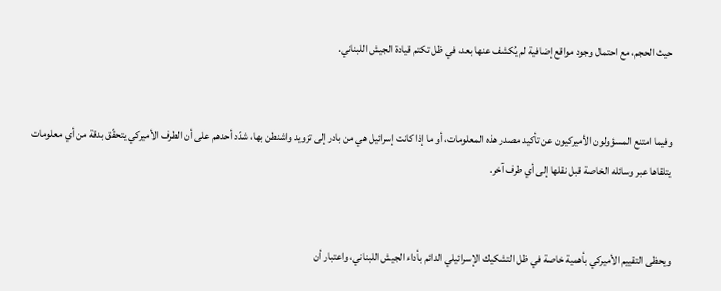حيث الحجم، مع احتمال وجود مواقع إضافية لم يُكشف عنها بعد، في ظل تكتم قيادة الجيش اللبناني.


وفيما امتنع المسؤولون الأميركيون عن تأكيد مصدر هذه المعلومات، أو ما إذا كانت إسرائيل هي من بادر إلى تزويد واشنطن بها، شدّد أحدهم على أن الطرف الأميركي يتحقّق بدقة من أي معلومات يتلقاها عبر وسائله الخاصة قبل نقلها إلى أي طرف آخر.


ويحظى التقييم الأميركي بأهمية خاصة في ظل التشكيك الإسرائيلي الدائم بأداء الجيش اللبناني، واعتبار أن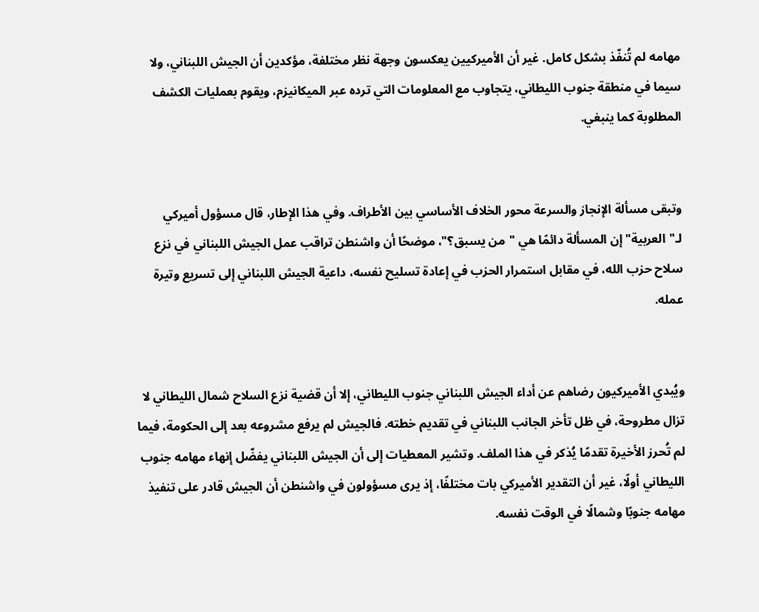مهامه لم تُنفّذ بشكل كامل. غير أن الأميركيين يعكسون وجهة نظر مختلفة، مؤكدين أن الجيش اللبناني، ولا سيما في منطقة جنوب الليطاني، يتجاوب مع المعلومات التي ترده عبر الميكانيزم، ويقوم بعمليات الكشف المطلوبة كما ينبغي.


وتبقى مسألة الإنجاز والسرعة محور الخلاف الأساسي بين الأطراف. وفي هذا الإطار، قال مسؤول أميركي لـ"العربية" إن المسألة دائمًا هي "من يسبق؟"، موضحًا أن واشنطن تراقب عمل الجيش اللبناني في نزع سلاح حزب الله، في مقابل استمرار الحزب في إعادة تسليح نفسه، داعية الجيش اللبناني إلى تسريع وتيرة عمله.


ويُبدي الأميركيون رضاهم عن أداء الجيش اللبناني جنوب الليطاني، إلا أن قضية نزع السلاح شمال الليطاني لا تزال مطروحة، في ظل تأخر الجانب اللبناني في تقديم خطته. فالجيش لم يرفع مشروعه بعد إلى الحكومة، فيما لم تُحرز الأخيرة تقدمًا يُذكر في هذا الملف. وتشير المعطيات إلى أن الجيش اللبناني يفضّل إنهاء مهامه جنوب الليطاني أولًا، غير أن التقدير الأميركي بات مختلفًا، إذ يرى مسؤولون في واشنطن أن الجيش قادر على تنفيذ مهامه جنوبًا وشمالًا في الوقت نفسه.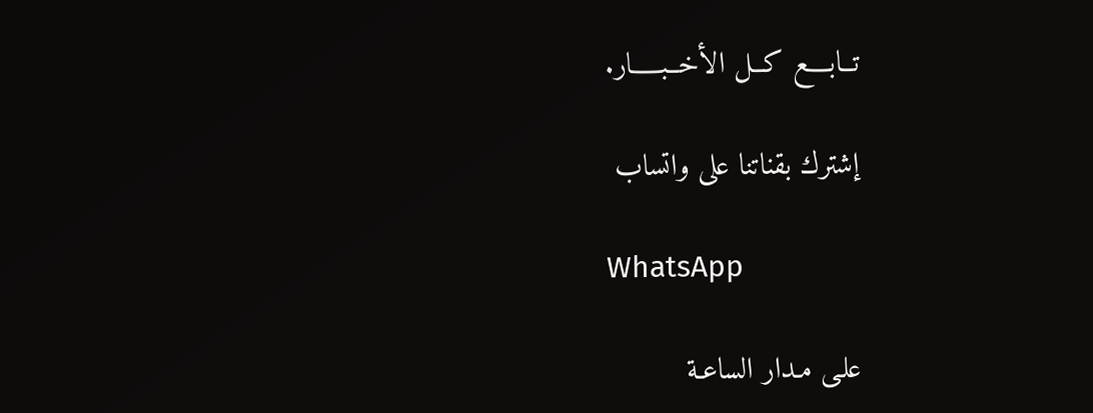تــابــــع كــل الأخــبـــــار.

إشترك بقناتنا على واتساب

WhatsApp

علـى مـدار الساعـة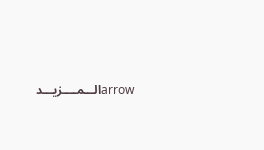arrowالـــمــــزيـــد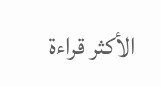الأكثر قراءة